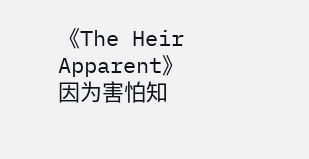《The Heir Apparent》
因为害怕知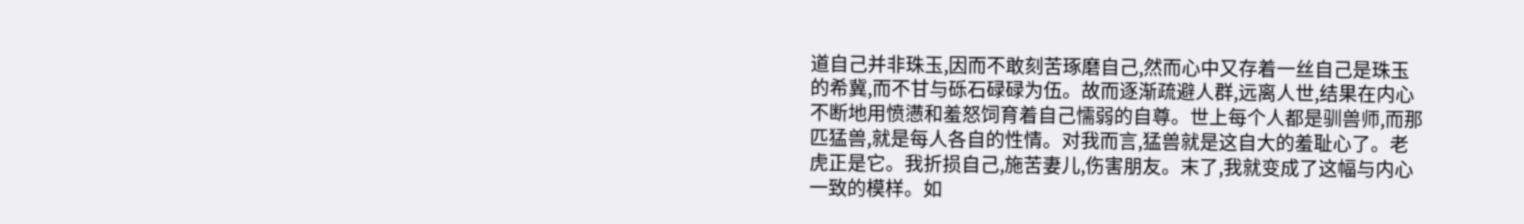道自己并非珠玉,因而不敢刻苦琢磨自己,然而心中又存着一丝自己是珠玉的希冀,而不甘与砾石碌碌为伍。故而逐渐疏避人群,远离人世,结果在内心不断地用愤懑和羞怒饲育着自己懦弱的自尊。世上每个人都是驯兽师,而那匹猛兽,就是每人各自的性情。对我而言,猛兽就是这自大的羞耻心了。老虎正是它。我折损自己,施苦妻儿,伤害朋友。末了,我就变成了这幅与内心一致的模样。如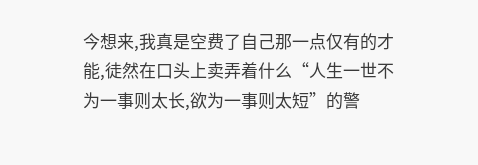今想来,我真是空费了自己那一点仅有的才能,徒然在口头上卖弄着什么“人生一世不为一事则太长,欲为一事则太短”的警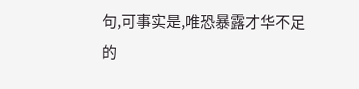句,可事实是,唯恐暴露才华不足的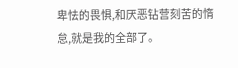卑怯的畏惧,和厌恶钻营刻苦的惰怠,就是我的全部了。